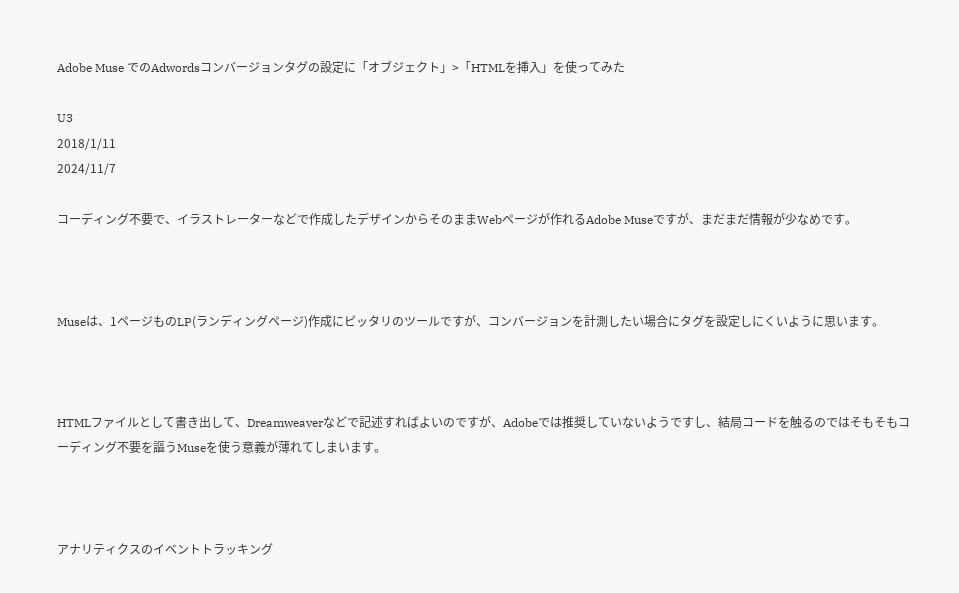Adobe Muse でのAdwordsコンバージョンタグの設定に「オブジェクト」>「HTMLを挿入」を使ってみた

U3
2018/1/11
2024/11/7

コーディング不要で、イラストレーターなどで作成したデザインからそのままWebページが作れるAdobe Museですが、まだまだ情報が少なめです。



Museは、1ページものLP(ランディングページ)作成にピッタリのツールですが、コンバージョンを計測したい場合にタグを設定しにくいように思います。



HTMLファイルとして書き出して、Dreamweaverなどで記述すればよいのですが、Adobeでは推奨していないようですし、結局コードを触るのではそもそもコーディング不要を謳うMuseを使う意義が薄れてしまいます。



アナリティクスのイベントトラッキング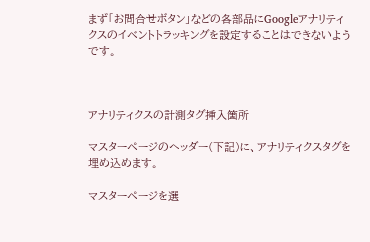まず「お問合せボタン」などの各部品にGoogleアナリティクスのイベントトラッキングを設定することはできないようです。



アナリティクスの計測タグ挿入箇所

マスターページのヘッダー(下記)に、アナリティクスタグを埋め込めます。

マスターページを選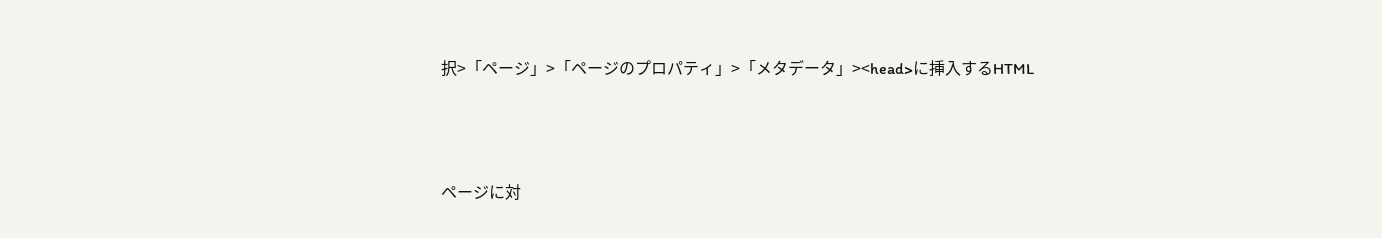択>「ページ」>「ページのプロパティ」>「メタデータ」><head>に挿入するHTML



ページに対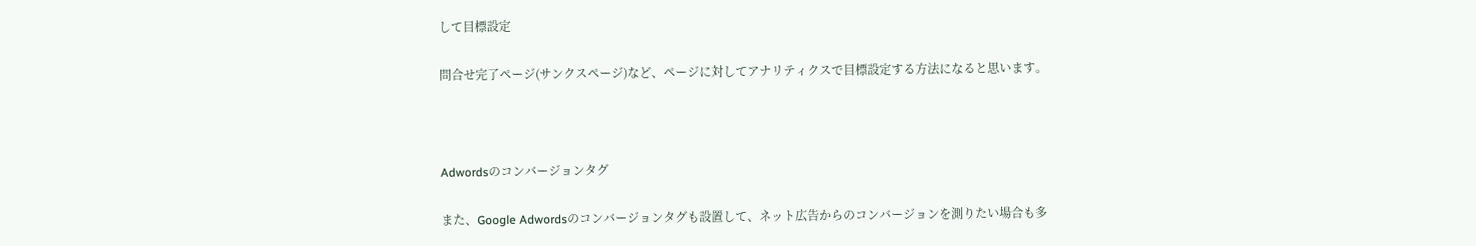して目標設定

問合せ完了ページ(サンクスページ)など、ページに対してアナリティクスで目標設定する方法になると思います。



Adwordsのコンバージョンタグ

また、Google Adwordsのコンバージョンタグも設置して、ネット広告からのコンバージョンを測りたい場合も多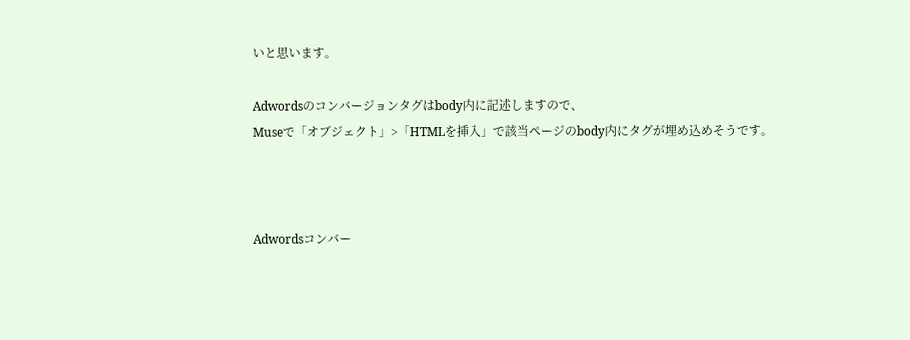いと思います。

Adwordsのコンバージョンタグはbody内に記述しますので、
Museで「オブジェクト」>「HTMLを挿入」で該当ページのbody内にタグが埋め込めそうです。



Adwordsコンバー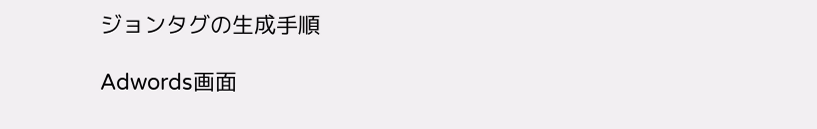ジョンタグの生成手順

Adwords画面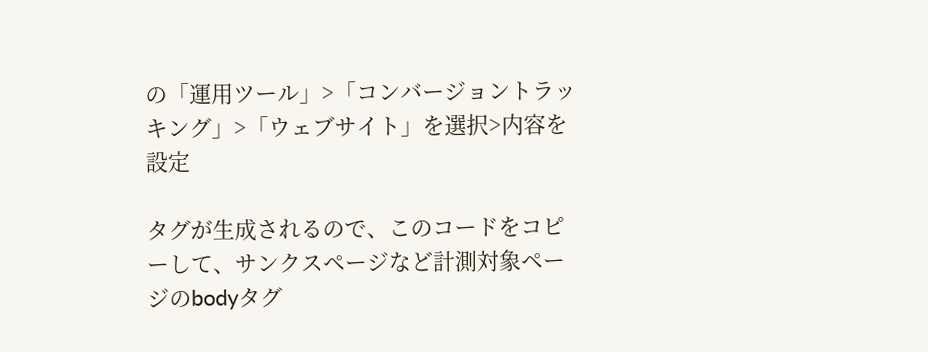の「運用ツール」>「コンバージョントラッキング」>「ウェブサイト」を選択>内容を設定

タグが生成されるので、このコードをコピーして、サンクスページなど計測対象ページのbodyタグ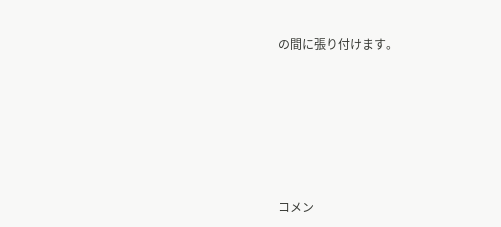の間に張り付けます。






コメン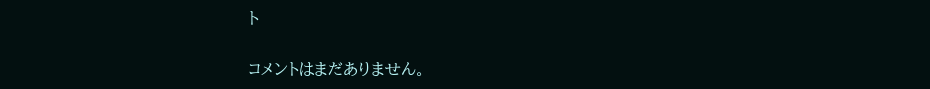ト

コメントはまだありません。